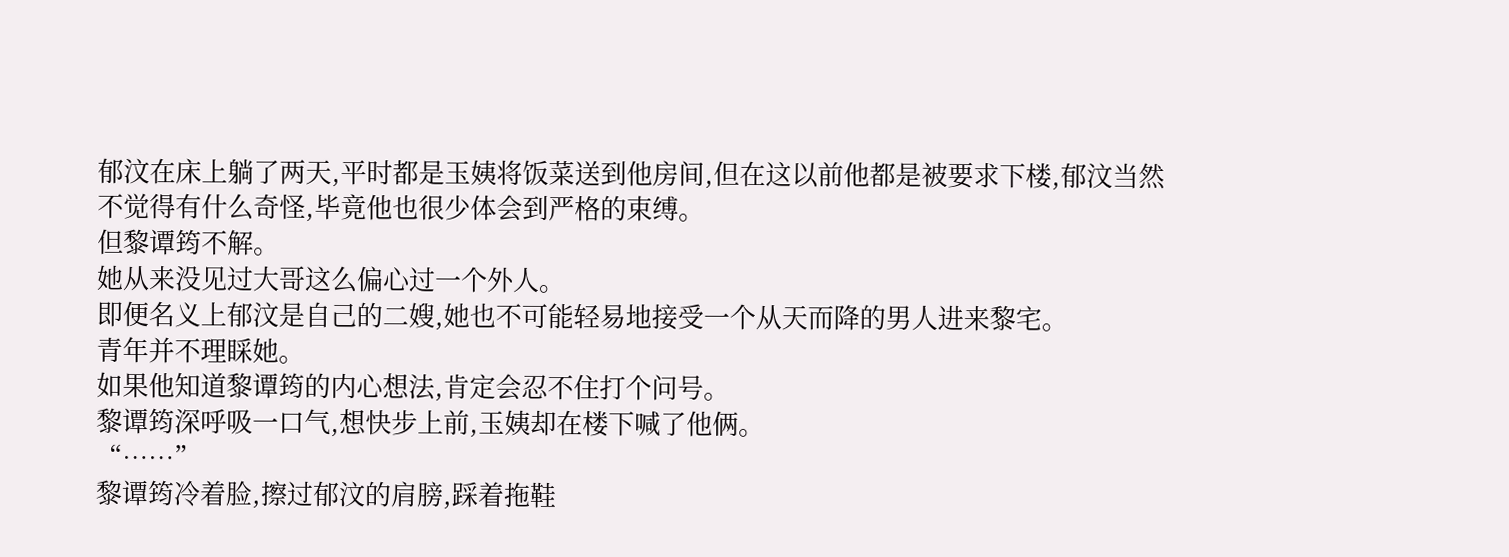郁汶在床上躺了两天,平时都是玉姨将饭菜送到他房间,但在这以前他都是被要求下楼,郁汶当然不觉得有什么奇怪,毕竟他也很少体会到严格的束缚。
但黎谭筠不解。
她从来没见过大哥这么偏心过一个外人。
即便名义上郁汶是自己的二嫂,她也不可能轻易地接受一个从天而降的男人进来黎宅。
青年并不理睬她。
如果他知道黎谭筠的内心想法,肯定会忍不住打个问号。
黎谭筠深呼吸一口气,想快步上前,玉姨却在楼下喊了他俩。
“……”
黎谭筠冷着脸,擦过郁汶的肩膀,踩着拖鞋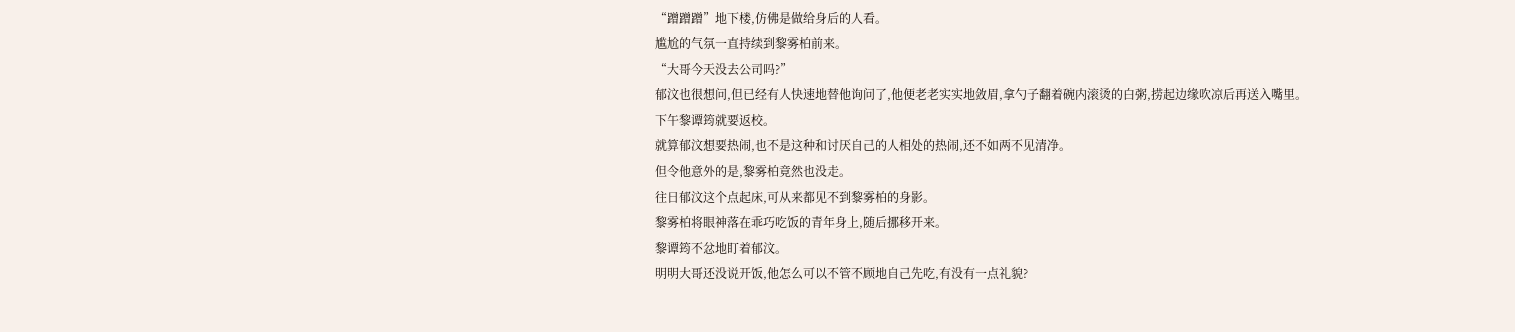“蹭蹭蹭”地下楼,仿佛是做给身后的人看。
尴尬的气氛一直持续到黎雾柏前来。
“大哥今天没去公司吗?”
郁汶也很想问,但已经有人快速地替他询问了,他便老老实实地敛眉,拿勺子翻着碗内滚烫的白粥,捞起边缘吹凉后再送入嘴里。
下午黎谭筠就要返校。
就算郁汶想要热闹,也不是这种和讨厌自己的人相处的热闹,还不如两不见清净。
但令他意外的是,黎雾柏竟然也没走。
往日郁汶这个点起床,可从来都见不到黎雾柏的身影。
黎雾柏将眼神落在乖巧吃饭的青年身上,随后挪移开来。
黎谭筠不忿地盯着郁汶。
明明大哥还没说开饭,他怎么可以不管不顾地自己先吃,有没有一点礼貌?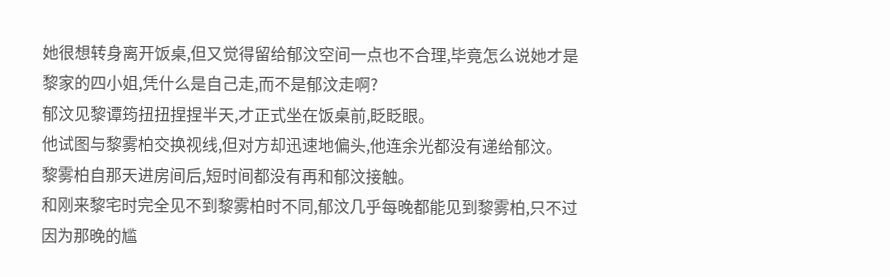她很想转身离开饭桌,但又觉得留给郁汶空间一点也不合理,毕竟怎么说她才是黎家的四小姐,凭什么是自己走,而不是郁汶走啊?
郁汶见黎谭筠扭扭捏捏半天,才正式坐在饭桌前,眨眨眼。
他试图与黎雾柏交换视线,但对方却迅速地偏头,他连余光都没有递给郁汶。
黎雾柏自那天进房间后,短时间都没有再和郁汶接触。
和刚来黎宅时完全见不到黎雾柏时不同,郁汶几乎每晚都能见到黎雾柏,只不过因为那晚的尴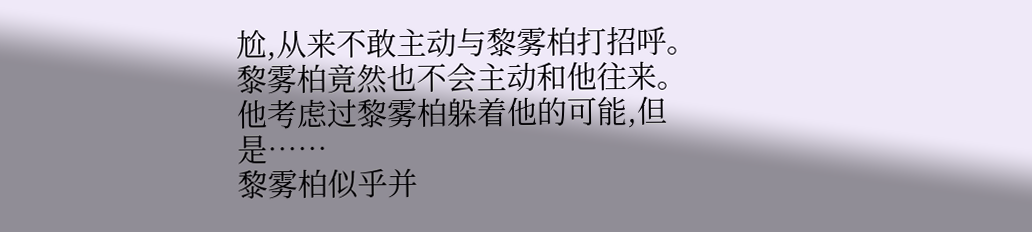尬,从来不敢主动与黎雾柏打招呼。
黎雾柏竟然也不会主动和他往来。
他考虑过黎雾柏躲着他的可能,但是……
黎雾柏似乎并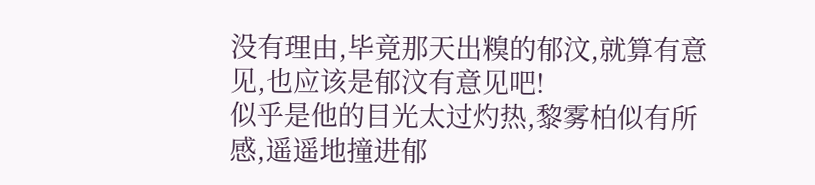没有理由,毕竟那天出糗的郁汶,就算有意见,也应该是郁汶有意见吧!
似乎是他的目光太过灼热,黎雾柏似有所感,遥遥地撞进郁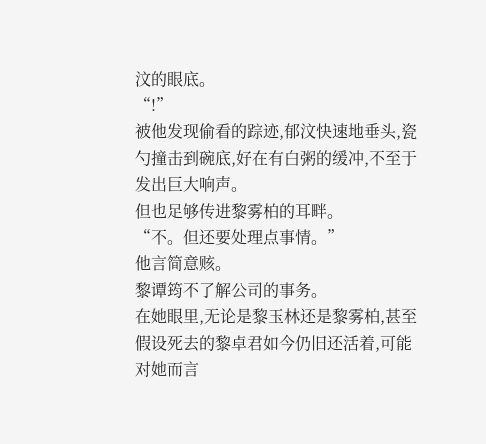汶的眼底。
“!”
被他发现偷看的踪迹,郁汶快速地垂头,瓷勺撞击到碗底,好在有白粥的缓冲,不至于发出巨大响声。
但也足够传进黎雾柏的耳畔。
“不。但还要处理点事情。”
他言简意赅。
黎谭筠不了解公司的事务。
在她眼里,无论是黎玉林还是黎雾柏,甚至假设死去的黎卓君如今仍旧还活着,可能对她而言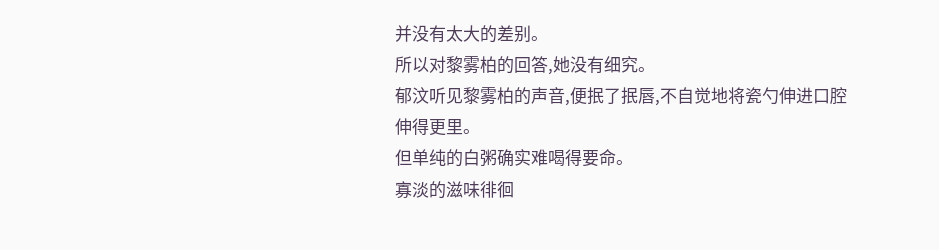并没有太大的差别。
所以对黎雾柏的回答,她没有细究。
郁汶听见黎雾柏的声音,便抿了抿唇,不自觉地将瓷勺伸进口腔伸得更里。
但单纯的白粥确实难喝得要命。
寡淡的滋味徘徊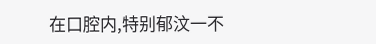在口腔内,特别郁汶一不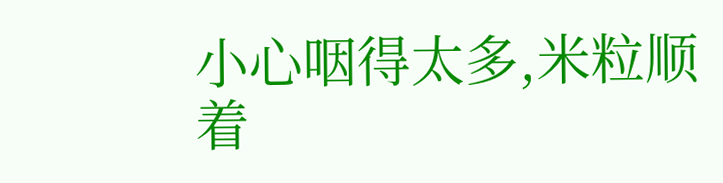小心咽得太多,米粒顺着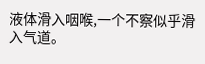液体滑入咽喉,一个不察似乎滑入气道。